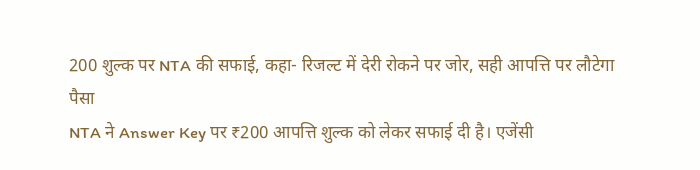200 शुल्क पर NTA की सफाई, कहा- रिजल्ट में देरी रोकने पर जोर, सही आपत्ति पर लौटेगा पैसा
NTA ने Answer Key पर ₹200 आपत्ति शुल्क को लेकर सफाई दी है। एजेंसी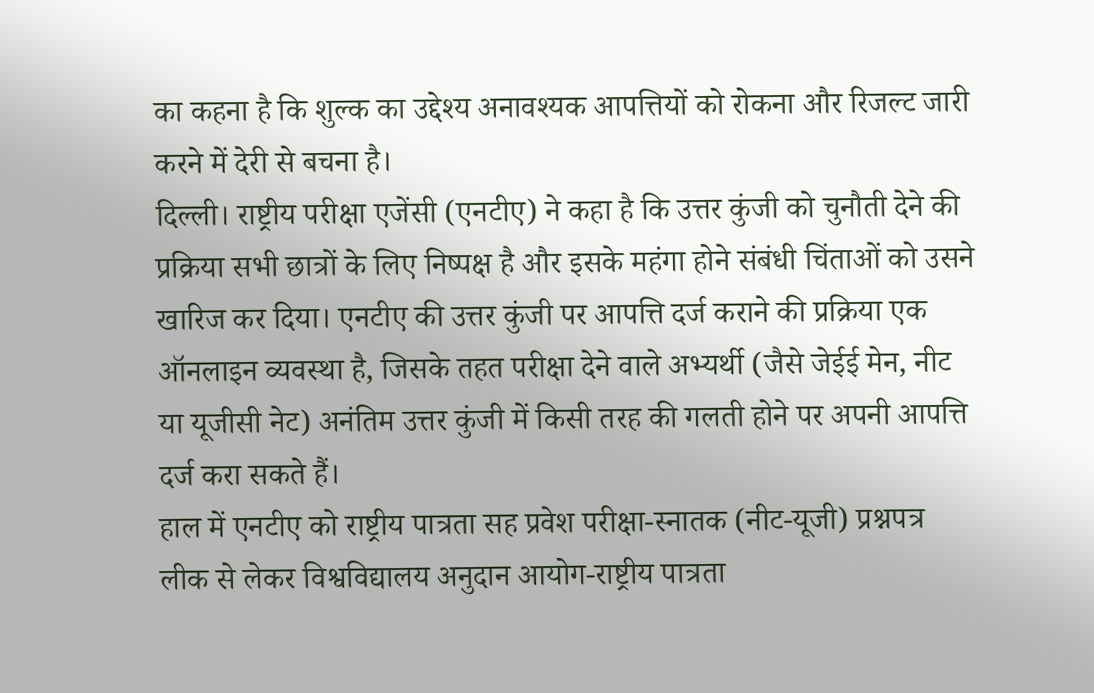का कहना है कि शुल्क का उद्देश्य अनावश्यक आपत्तियों को रोकना और रिजल्ट जारी करने में देरी से बचना है।
दिल्ली। राष्ट्रीय परीक्षा एजेंसी (एनटीए) ने कहा है कि उत्तर कुंजी को चुनौती देने की प्रक्रिया सभी छात्रों के लिए निष्पक्ष है और इसके महंगा होने संबंधी चिंताओं को उसने खारिज कर दिया। एनटीए की उत्तर कुंजी पर आपत्ति दर्ज कराने की प्रक्रिया एक ऑनलाइन व्यवस्था है, जिसके तहत परीक्षा देने वाले अभ्यर्थी (जैसे जेईई मेन, नीट या यूजीसी नेट) अनंतिम उत्तर कुंजी में किसी तरह की गलती होने पर अपनी आपत्ति दर्ज करा सकते हैं।
हाल में एनटीए को राष्ट्रीय पात्रता सह प्रवेश परीक्षा-स्नातक (नीट-यूजी) प्रश्नपत्र लीक से लेकर विश्वविद्यालय अनुदान आयोग-राष्ट्रीय पात्रता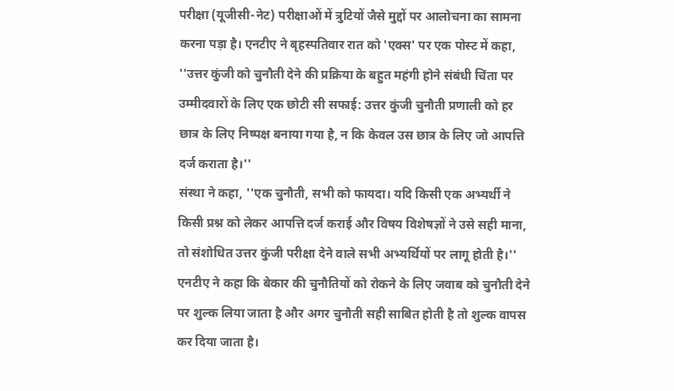परीक्षा (यूजीसी-नेट) परीक्षाओं में त्रुटियों जैसे मुद्दों पर आलोचना का सामना करना पड़ा है। एनटीए ने बृहस्पतिवार रात को 'एक्स' पर एक पोस्ट में कहा, ''उत्तर कुंजी को चुनौती देने की प्रक्रिया के बहुत महंगी होने संबंधी चिंता पर उम्मीदवारों के लिए एक छोटी सी सफाई: उत्तर कुंजी चुनौती प्रणाली को हर छात्र के लिए निष्पक्ष बनाया गया है, न कि केवल उस छात्र के लिए जो आपत्ति दर्ज कराता है।''
संस्था ने कहा, ''एक चुनौती, सभी को फायदा। यदि किसी एक अभ्यर्थी ने किसी प्रश्न को लेकर आपत्ति दर्ज कराई और विषय विशेषज्ञों ने उसे सही माना, तो संशोधित उत्तर कुंजी परीक्षा देने वाले सभी अभ्यर्थियों पर लागू होती है।'' एनटीए ने कहा कि बेकार की चुनौतियों को रोकने के लिए जवाब को चुनौती देने पर शुल्क लिया जाता है और अगर चुनौती सही साबित होती है तो शुल्क वापस कर दिया जाता है।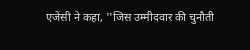एजेंसी ने कहा, ''जिस उम्मीदवार की चुनौती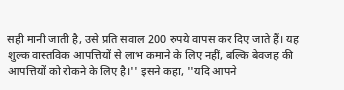सही मानी जाती है, उसे प्रति सवाल 200 रुपये वापस कर दिए जाते हैं। यह शुल्क वास्तविक आपत्तियों से लाभ कमाने के लिए नहीं, बल्कि बेवजह की आपत्तियों को रोकने के लिए है।'' इसने कहा, ''यदि आपने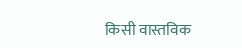किसी वास्तविक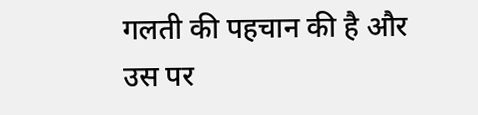गलती की पहचान की है और उस पर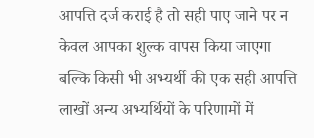आपत्ति दर्ज कराई है तो सही पाए जाने पर न केवल आपका शुल्क वापस किया जाएगा बल्कि किसी भी अभ्यर्थी की एक सही आपत्ति लाखों अन्य अभ्यर्थियों के परिणामों में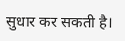सुधार कर सकती है।